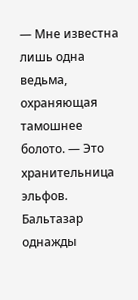— Мне известна лишь одна ведьма, охраняющая тамошнее болото. — Это хранительница эльфов. Бальтазар однажды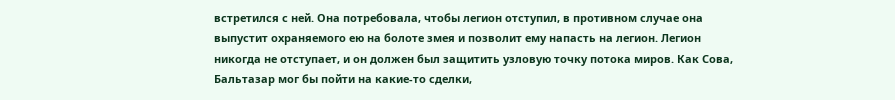встретился с ней. Она потребовала, чтобы легион отступил, в противном случае она выпустит охраняемого ею на болоте змея и позволит ему напасть на легион. Легион никогда не отступает, и он должен был защитить узловую точку потока миров. Как Сова, Бальтазар мог бы пойти на какие-то сделки,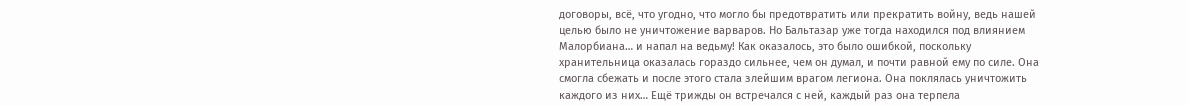договоры, всё, что угодно, что могло бы предотвратить или прекратить войну, ведь нашей целью было не уничтожение варваров. Но Бальтазар уже тогда находился под влиянием Малорбиана… и напал на ведьму! Как оказалось, это было ошибкой, поскольку хранительница оказалась гораздо сильнее, чем он думал, и почти равной ему по силе. Она смогла сбежать и после этого стала злейшим врагом легиона. Она поклялась уничтожить каждого из них… Ещё трижды он встречался с ней, каждый раз она терпела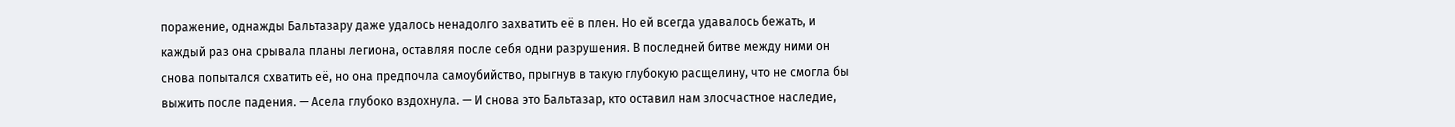поражение, однажды Бальтазару даже удалось ненадолго захватить её в плен. Но ей всегда удавалось бежать, и каждый раз она срывала планы легиона, оставляя после себя одни разрушения. В последней битве между ними он снова попытался схватить её, но она предпочла самоубийство, прыгнув в такую глубокую расщелину, что не смогла бы выжить после падения. — Асела глубоко вздохнула. — И снова это Бальтазар, кто оставил нам злосчастное наследие,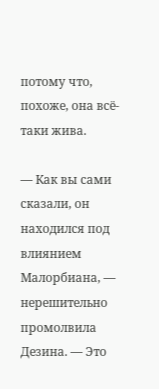потому что, похоже, она всё-таки жива.

— Как вы сами сказали, он находился под влиянием Малорбиана, — нерешительно промолвила Дезина. — Это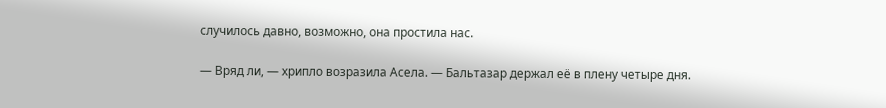случилось давно, возможно, она простила нас.

— Вряд ли, — хрипло возразила Асела. — Бальтазар держал её в плену четыре дня.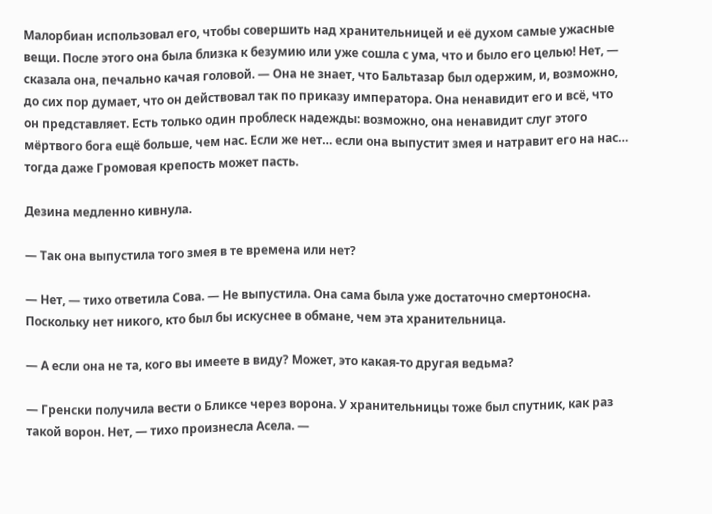Малорбиан использовал его, чтобы совершить над хранительницей и её духом самые ужасные вещи. После этого она была близка к безумию или уже сошла с ума, что и было его целью! Нет, — сказала она, печально качая головой. — Она не знает, что Бальтазар был одержим, и, возможно, до сих пор думает, что он действовал так по приказу императора. Она ненавидит его и всё, что он представляет. Есть только один проблеск надежды: возможно, она ненавидит слуг этого мёртвого бога ещё больше, чем нас. Если же нет… если она выпустит змея и натравит его на нас… тогда даже Громовая крепость может пасть.

Дезина медленно кивнула.

— Так она выпустила того змея в те времена или нет?

— Нет, — тихо ответила Сова. — Не выпустила. Она сама была уже достаточно смертоносна. Поскольку нет никого, кто был бы искуснее в обмане, чем эта хранительница.

— А если она не та, кого вы имеете в виду? Может, это какая-то другая ведьма?

— Гренски получила вести о Бликсе через ворона. У хранительницы тоже был спутник, как раз такой ворон. Нет, — тихо произнесла Асела. —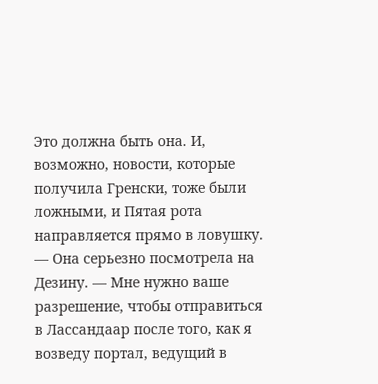Это должна быть она. И, возможно, новости, которые получила Гренски, тоже были ложными, и Пятая рота направляется прямо в ловушку. — Она серьезно посмотрела на Дезину. — Мне нужно ваше разрешение, чтобы отправиться в Лассандаар после того, как я возведу портал, ведущий в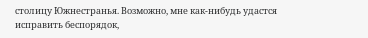столицу Южнестранья. Возможно, мне как-нибудь удастся исправить беспорядок,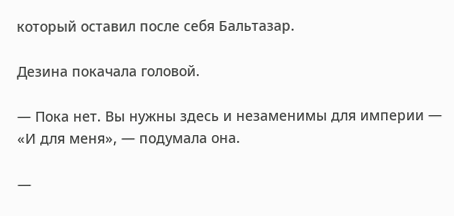который оставил после себя Бальтазар.

Дезина покачала головой.

— Пока нет. Вы нужны здесь и незаменимы для империи — «И для меня», — подумала она.

—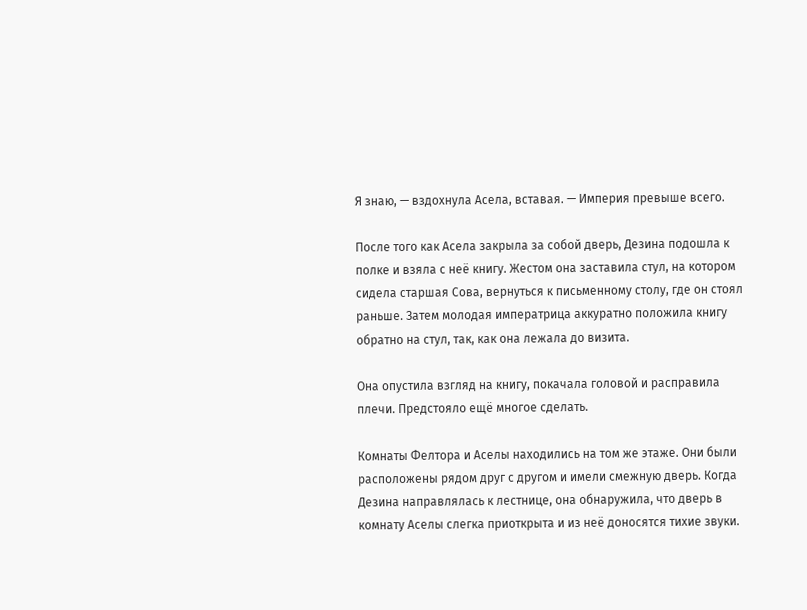Я знаю, — вздохнула Асела, вставая. — Империя превыше всего.

После того как Асела закрыла за собой дверь, Дезина подошла к полке и взяла с неё книгу. Жестом она заставила стул, на котором сидела старшая Сова, вернуться к письменному столу, где он стоял раньше. Затем молодая императрица аккуратно положила книгу обратно на стул, так, как она лежала до визита.

Она опустила взгляд на книгу, покачала головой и расправила плечи. Предстояло ещё многое сделать.

Комнаты Фелтора и Аселы находились на том же этаже. Они были расположены рядом друг с другом и имели смежную дверь. Когда Дезина направлялась к лестнице, она обнаружила, что дверь в комнату Аселы слегка приоткрыта и из неё доносятся тихие звуки.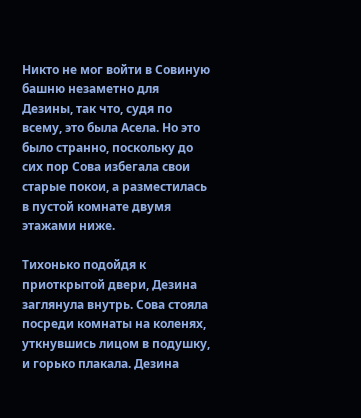Никто не мог войти в Совиную башню незаметно для Дезины, так что, судя по всему, это была Асела. Но это было странно, поскольку до сих пор Сова избегала свои старые покои, а разместилась в пустой комнате двумя этажами ниже.

Тихонько подойдя к приоткрытой двери, Дезина заглянула внутрь. Сова стояла посреди комнаты на коленях, уткнувшись лицом в подушку, и горько плакала. Дезина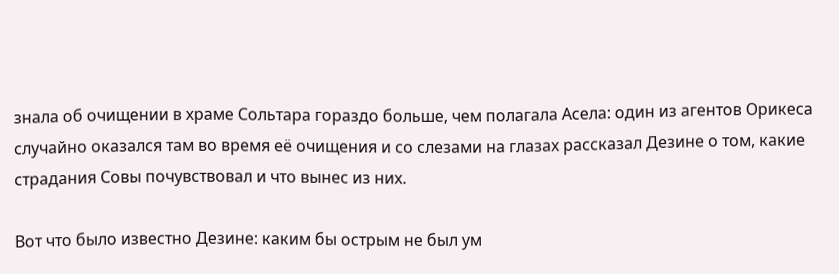знала об очищении в храме Сольтара гораздо больше, чем полагала Асела: один из агентов Орикеса случайно оказался там во время её очищения и со слезами на глазах рассказал Дезине о том, какие страдания Совы почувствовал и что вынес из них.

Вот что было известно Дезине: каким бы острым не был ум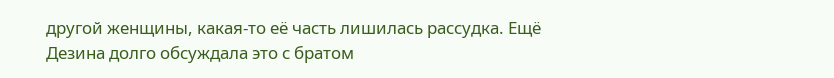другой женщины, какая-то её часть лишилась рассудка. Ещё Дезина долго обсуждала это с братом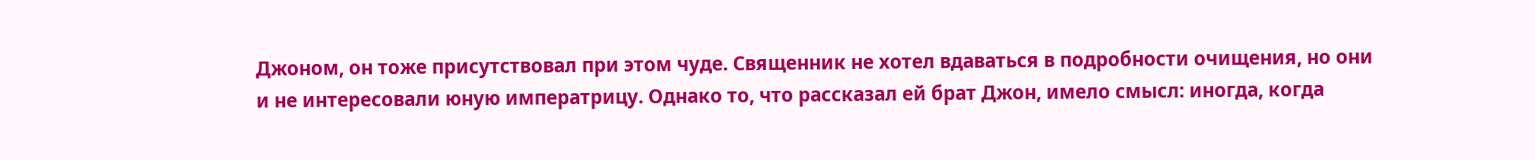Джоном, он тоже присутствовал при этом чуде. Священник не хотел вдаваться в подробности очищения, но они и не интересовали юную императрицу. Однако то, что рассказал ей брат Джон, имело смысл: иногда, когда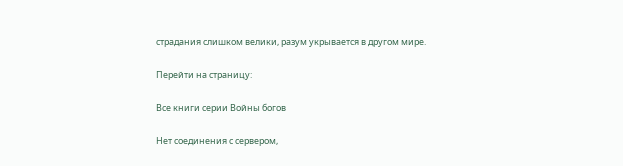страдания слишком велики, разум укрывается в другом мире.

Перейти на страницу:

Все книги серии Войны богов

Нет соединения с сервером,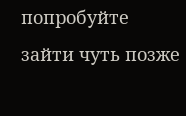попробуйте зайти чуть позже